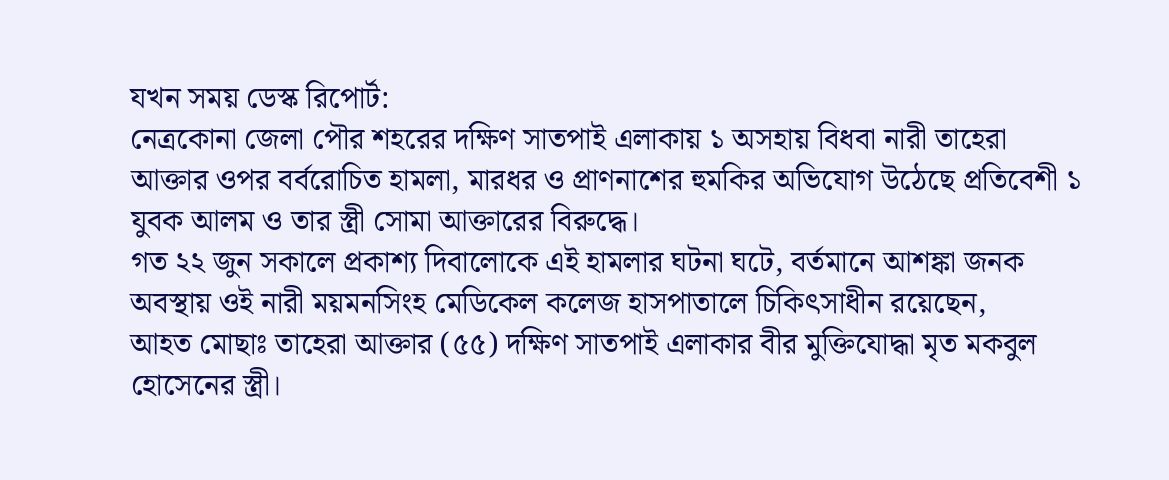যখন সময় ডেস্ক রিপোর্ট:
নেত্রকোনা জেলা পৌর শহরের দক্ষিণ সাতপাই এলাকায় ১ অসহায় বিধবা নারী তাহেরা আক্তার ওপর বর্বরোচিত হামলা, মারধর ও প্রাণনাশের হুমকির অভিযোগ উঠেছে প্রতিবেশী ১ যুবক আলম ও তার স্ত্রী সোমা আক্তারের বিরুদ্ধে।
গত ২২ জুন সকালে প্রকাশ্য দিবালোকে এই হামলার ঘটনা ঘটে, বর্তমানে আশঙ্কা জনক অবস্থায় ওই নারী ময়মনসিংহ মেডিকেল কলেজ হাসপাতালে চিকিৎসাধীন রয়েছেন,
আহত মোছাঃ তাহেরা আক্তার (৫৫) দক্ষিণ সাতপাই এলাকার বীর মুক্তিযোদ্ধা মৃত মকবুল হোসেনের স্ত্রী।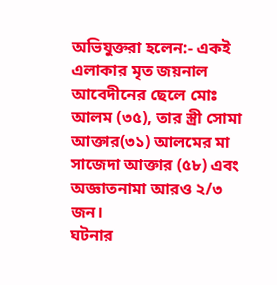অভিযুক্তরা হলেন:- একই এলাকার মৃত জয়নাল আবেদীনের ছেলে মোঃ আলম (৩৫), তার স্ত্রী সোমা আক্তার(৩১) আলমের মা সাজেদা আক্তার (৫৮) এবং অজ্ঞাতনামা আরও ২/৩ জন।
ঘটনার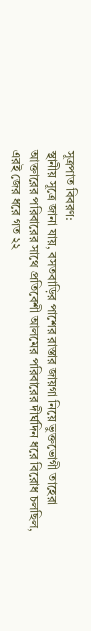সূত্রপাত বিবরণ:
স্থানীয় সূত্রে জানা যায়, বসতবাড়ির পাশের রাস্তার জায়গা নিয়ে ভুক্তভোগী তাহেরা আক্তারের পরিবারের সাথে প্রতিবেশী আলমের পরিবারের দীর্ঘদিন ধরে বিরোধ চলছিল, এরই জের ধরে গত ২২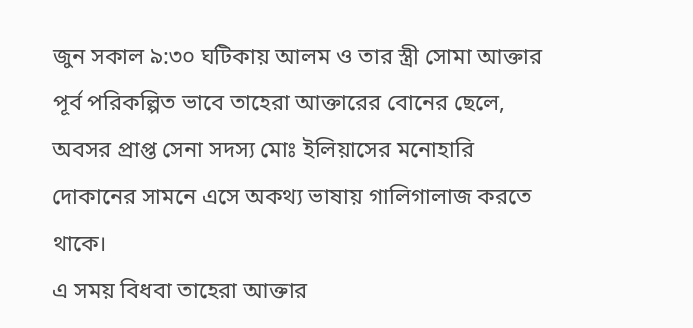জুন সকাল ৯:৩০ ঘটিকায় আলম ও তার স্ত্রী সোমা আক্তার পূর্ব পরিকল্পিত ভাবে তাহেরা আক্তারের বোনের ছেলে, অবসর প্রাপ্ত সেনা সদস্য মোঃ ইলিয়াসের মনোহারি দোকানের সামনে এসে অকথ্য ভাষায় গালিগালাজ করতে থাকে।
এ সময় বিধবা তাহেরা আক্তার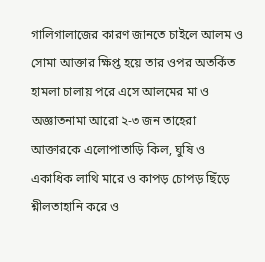গালিগালাজের কারণ জানতে চাইলে আলম ও সোমা আক্তার ক্ষিপ্ত হয়ে তার ওপর অতর্কিত হামলা চালায় পরে এসে আলমের মা ও অজ্ঞাতনামা আরো ২-৩ জন তাহেরা আক্তারকে এলোপাতাড়ি কিল, ঘুষি ও একাধিক লাথি মারে ও কাপড় চোপড় ছিঁড়ে শ্নীলতাহানি করে ও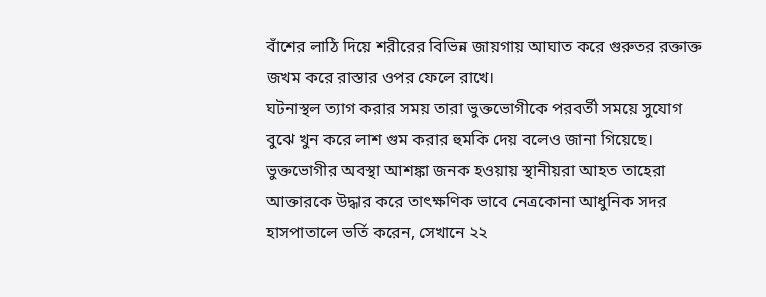বাঁশের লাঠি দিয়ে শরীরের বিভিন্ন জায়গায় আঘাত করে গুরুতর রক্তাক্ত জখম করে রাস্তার ওপর ফেলে রাখে।
ঘটনাস্থল ত্যাগ করার সময় তারা ভুক্তভোগীকে পরবর্তী সময়ে সুযোগ বুঝে খুন করে লাশ গুম করার হুমকি দেয় বলেও জানা গিয়েছে।
ভুক্তভোগীর অবস্থা আশঙ্কা জনক হওয়ায় স্থানীয়রা আহত তাহেরা আক্তারকে উদ্ধার করে তাৎক্ষণিক ভাবে নেত্রকোনা আধুনিক সদর হাসপাতালে ভর্তি করেন, সেখানে ২২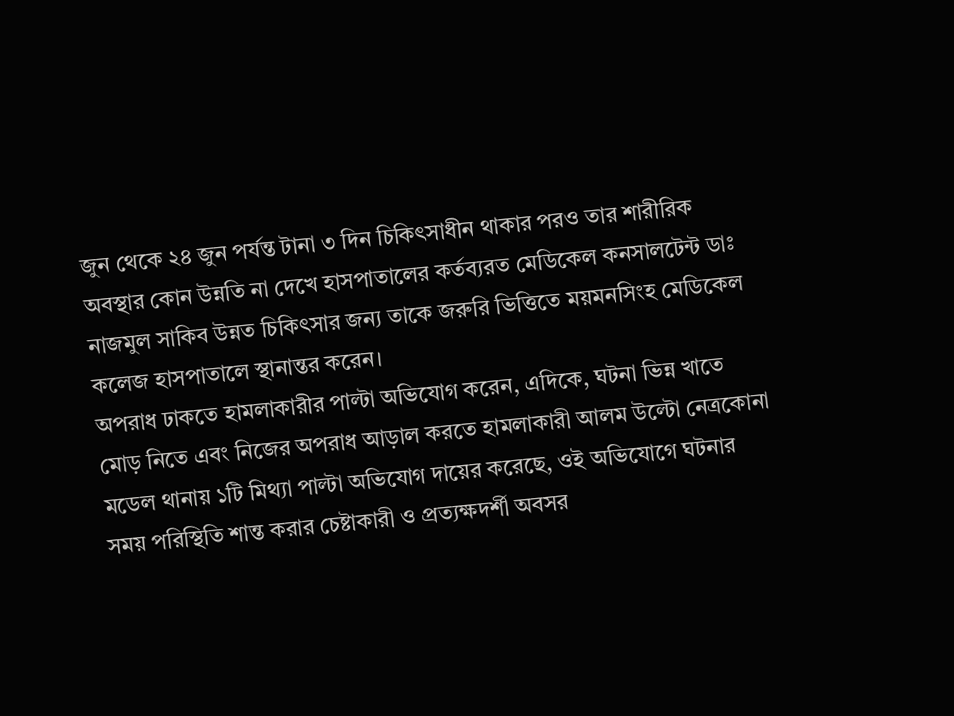জুন থেকে ২৪ জুন পর্যন্ত টানা ৩ দিন চিকিৎসাধীন থাকার পরও তার শারীরিক অবস্থার কোন উন্নতি না দেখে হাসপাতালের কর্তব্যরত মেডিকেল কনসালটেন্ট ডাঃ নাজমুল সাকিব উন্নত চিকিৎসার জন্য তাকে জরুরি ভিত্তিতে ময়মনসিংহ মেডিকেল কলেজ হাসপাতালে স্থানান্তর করেন।
অপরাধ ঢাকতে হামলাকারীর পাল্টা অভিযোগ করেন, এদিকে, ঘটনা ভিন্ন খাতে মোড় নিতে এবং নিজের অপরাধ আড়াল করতে হামলাকারী আলম উল্টো নেত্রকোনা মডেল থানায় ১টি মিথ্যা পাল্টা অভিযোগ দায়ের করেছে, ওই অভিযোগে ঘটনার সময় পরিস্থিতি শান্ত করার চেষ্টাকারী ও প্রত্যক্ষদর্শী অবসর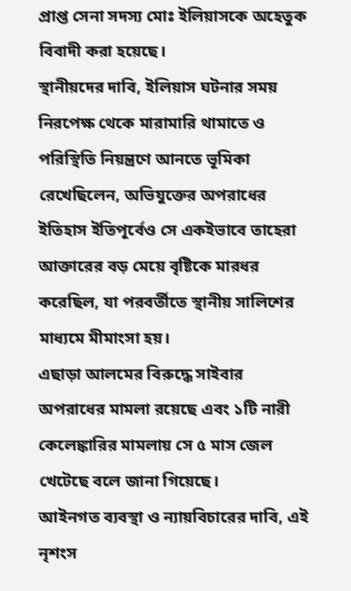প্রাপ্ত সেনা সদস্য মোঃ ইলিয়াসকে অহেতুক বিবাদী করা হয়েছে।
স্থানীয়দের দাবি, ইলিয়াস ঘটনার সময় নিরপেক্ষ থেকে মারামারি থামাতে ও পরিস্থিতি নিয়ন্ত্রণে আনতে ভূমিকা রেখেছিলেন, অভিযুক্তের অপরাধের ইতিহাস ইতিপূর্বেও সে একইভাবে তাহেরা আক্তারের বড় মেয়ে বৃষ্টিকে মারধর করেছিল, যা পরবর্তীতে স্থানীয় সালিশের মাধ্যমে মীমাংসা হয়।
এছাড়া আলমের বিরুদ্ধে সাইবার অপরাধের মামলা রয়েছে এবং ১টি নারী কেলেঙ্কারির মামলায় সে ৫ মাস জেল খেটেছে বলে জানা গিয়েছে।
আইনগত ব্যবস্থা ও ন্যায়বিচারের দাবি, এই নৃশংস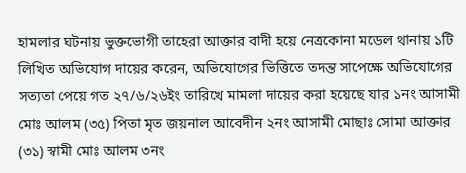হামলার ঘটনায় ভুক্তভোগী তাহেরা আক্তার বাদী হয়ে নেত্রকোনা মডেল থানায় ১টি লিখিত অভিযোগ দায়ের করেন, অভিযোগের ভিত্তিতে তদন্ত সাপেক্ষে অভিযোগের সত্যতা পেয়ে গত ২৭/৬/২৬ইং তারিখে মামলা দায়ের করা হয়েছে যার ১নং আসামী মোঃ আলম (৩৫) পিতা মৃত জয়নাল আবেদীন ২নং আসামী মোছাঃ সোমা আক্তার (৩১) স্বামী মোঃ আলম ৩নং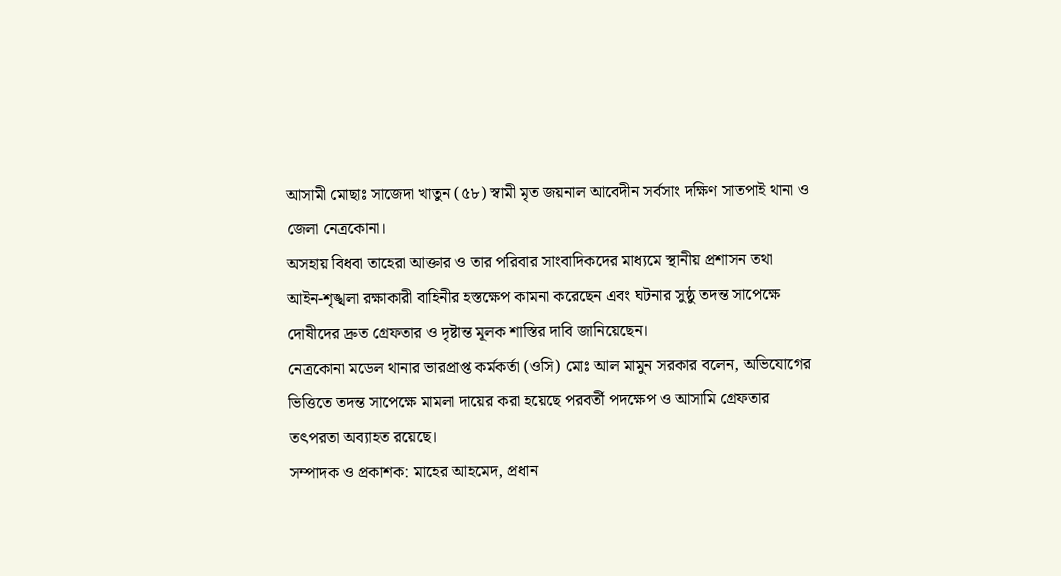আসামী মোছাঃ সাজেদা খাতুন (৫৮) স্বামী মৃত জয়নাল আবেদীন সর্বসাং দক্ষিণ সাতপাই থানা ও জেলা নেত্রকোনা।
অসহায় বিধবা তাহেরা আক্তার ও তার পরিবার সাংবাদিকদের মাধ্যমে স্থানীয় প্রশাসন তথা আইন-শৃঙ্খলা রক্ষাকারী বাহিনীর হস্তক্ষেপ কামনা করেছেন এবং ঘটনার সুষ্ঠু তদন্ত সাপেক্ষে দোষীদের দ্রুত গ্রেফতার ও দৃষ্টান্ত মূলক শাস্তির দাবি জানিয়েছেন।
নেত্রকোনা মডেল থানার ভারপ্রাপ্ত কর্মকর্তা (ওসি) মোঃ আল মামুন সরকার বলেন, অভিযোগের ভিত্তিতে তদন্ত সাপেক্ষে মামলা দায়ের করা হয়েছে পরবর্তী পদক্ষেপ ও আসামি গ্ৰেফতার তৎপরতা অব্যাহত রয়েছে।
সম্পাদক ও প্রকাশক: মাহের আহমেদ, প্রধান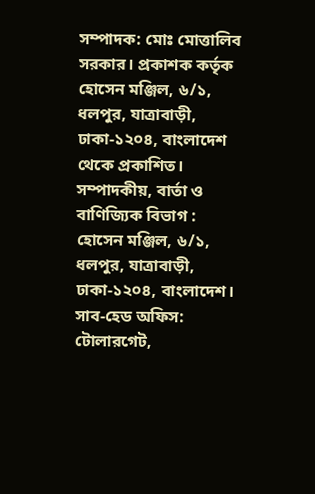সম্পাদক: মোঃ মোত্তালিব সরকার। প্রকাশক কর্তৃক হোসেন মঞ্জিল, ৬/১, ধলপুর, যাত্রাবাড়ী, ঢাকা-১২০৪, বাংলাদেশ থেকে প্রকাশিত। সম্পাদকীয়, বার্তা ও বাণিজ্যিক বিভাগ : হোসেন মঞ্জিল, ৬/১, ধলপুর, যাত্রাবাড়ী, ঢাকা-১২০৪, বাংলাদেশ। সাব-হেড অফিস: টোলারগেট,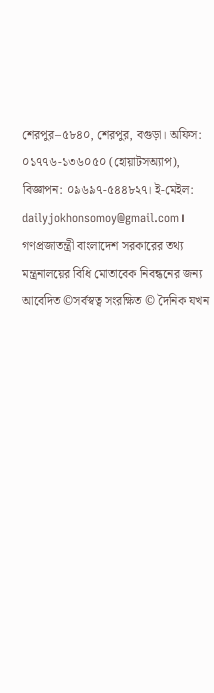শেরপুর–৫৮৪০, শেরপুর, বগুড়া। অফিস: ০১৭৭৬-১৩৬০৫০ (হোয়াটসঅ্যাপ), বিজ্ঞাপন: ০৯৬৯৭-৫৪৪৮২৭। ই-মেইল: dailyjokhonsomoy@gmail.com।
গণপ্রজাতন্ত্রী বাংলাদেশ সরকারের তথ্য মন্ত্রনালয়ের বিধি মোতাবেক নিবন্ধনের জন্য আবেদিত ©সর্বস্বত্ব সংরক্ষিত © দৈনিক যখন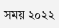সময় ২০২২